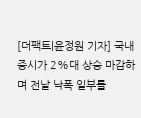[더팩트|윤정원 기자] 국내증시가 2%대 상승 마감하며 전날 낙폭 일부를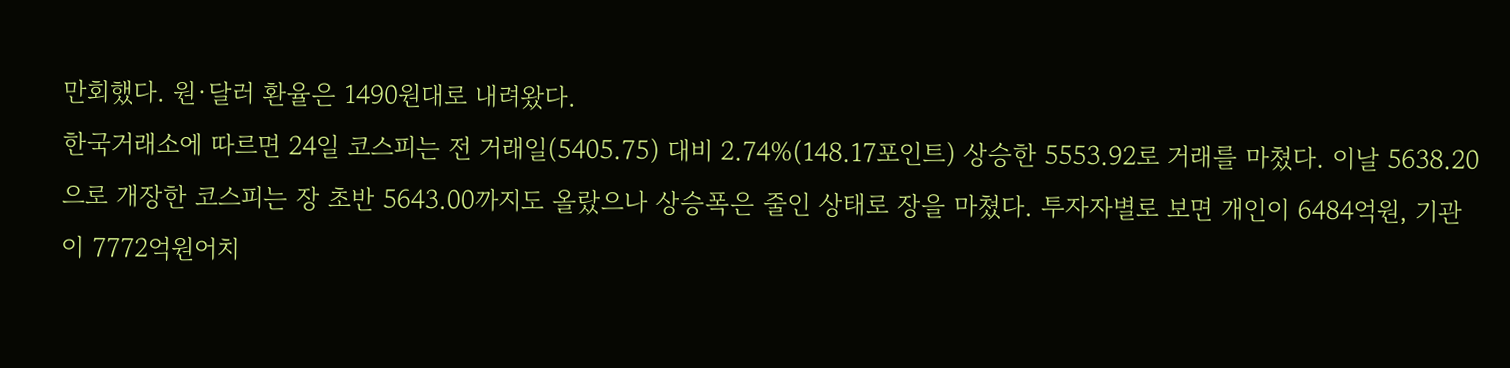만회했다. 원·달러 환율은 1490원대로 내려왔다.
한국거래소에 따르면 24일 코스피는 전 거래일(5405.75) 대비 2.74%(148.17포인트) 상승한 5553.92로 거래를 마쳤다. 이날 5638.20으로 개장한 코스피는 장 초반 5643.00까지도 올랐으나 상승폭은 줄인 상태로 장을 마쳤다. 투자자별로 보면 개인이 6484억원, 기관이 7772억원어치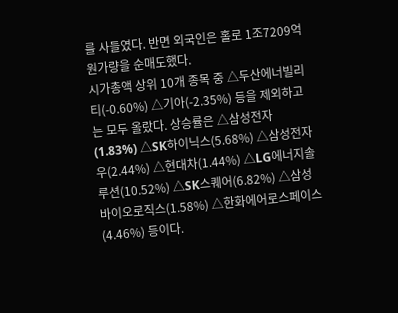를 사들였다. 반면 외국인은 홀로 1조7209억원가량을 순매도했다.
시가총액 상위 10개 종목 중 △두산에너빌리티(-0.60%) △기아(-2.35%) 등을 제외하고는 모두 올랐다. 상승률은 △삼성전자(1.83%) △SK하이닉스(5.68%) △삼성전자우(2.44%) △현대차(1.44%) △LG에너지솔루션(10.52%) △SK스퀘어(6.82%) △삼성바이오로직스(1.58%) △한화에어로스페이스(4.46%) 등이다.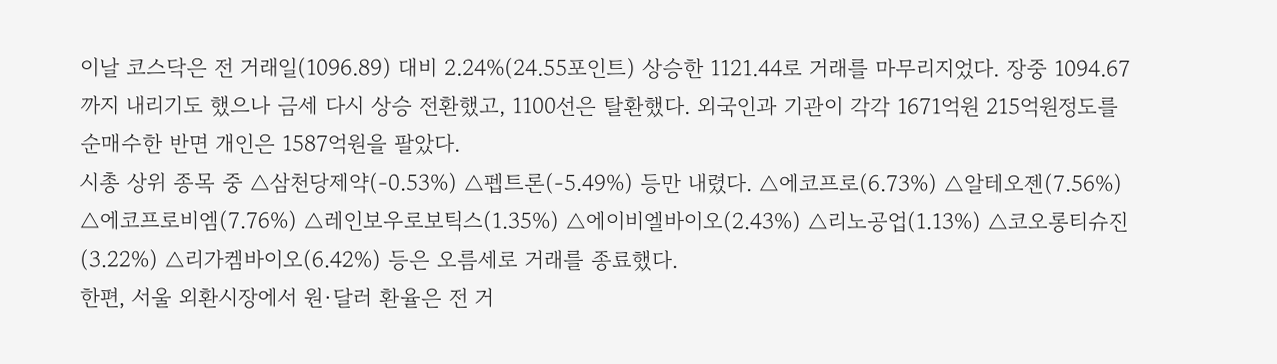이날 코스닥은 전 거래일(1096.89) 대비 2.24%(24.55포인트) 상승한 1121.44로 거래를 마무리지었다. 장중 1094.67까지 내리기도 했으나 금세 다시 상승 전환했고, 1100선은 탈환했다. 외국인과 기관이 각각 1671억원 215억원정도를 순매수한 반면 개인은 1587억원을 팔았다.
시총 상위 종목 중 △삼천당제약(-0.53%) △펩트론(-5.49%) 등만 내렸다. △에코프로(6.73%) △알테오젠(7.56%) △에코프로비엠(7.76%) △레인보우로보틱스(1.35%) △에이비엘바이오(2.43%) △리노공업(1.13%) △코오롱티슈진(3.22%) △리가켐바이오(6.42%) 등은 오름세로 거래를 종료했다.
한편, 서울 외환시장에서 원·달러 환율은 전 거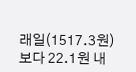래일(1517.3원)보다 22.1원 내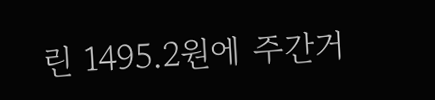린 1495.2원에 주간거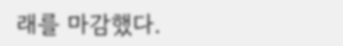래를 마감했다.